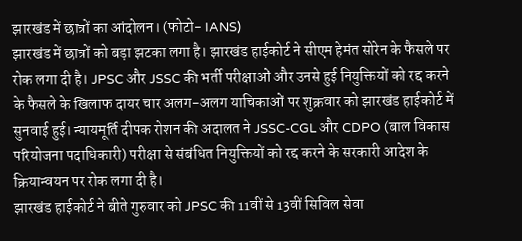झारखंड में छात्रों का आंदोलन। (फोटो- IANS)
झारखंड में छात्रों को बड़ा झटका लगा है। झारखंड हाईकोर्ट ने सीएम हेमंत सोरेन के फैसले पर रोक लगा दी है। JPSC और JSSC की भर्ती परीक्षाओं और उनसे हुई नियुक्तियों को रद्द करने के फैसले के खिलाफ दायर चार अलग-अलग याचिकाओं पर शुक्रवार को झारखंड हाईकोर्ट में सुनवाई हुई। न्यायमूर्ति दीपक रोशन की अदालत ने JSSC-CGL और CDPO (बाल विकास परियोजना पदाधिकारी) परीक्षा से संबंधित नियुक्तियों को रद्द करने के सरकारी आदेश के क्रियान्वयन पर रोक लगा दी है।
झारखंड हाईकोर्ट ने बीते गुरुवार को JPSC की 11वीं से 13वीं सिविल सेवा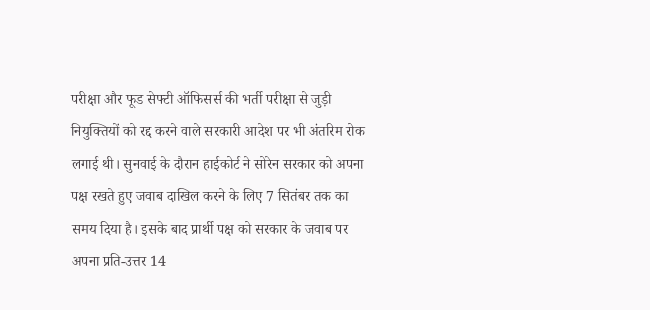परीक्षा और फूड सेफ्टी ऑफिसर्स की भर्ती परीक्षा से जुड़ी नियुक्तियों को रद्द करने वाले सरकारी आदेश पर भी अंतरिम रोक लगाई थी। सुनवाई के दौरान हाईकोर्ट ने सोरेन सरकार को अपना पक्ष रखते हुए जवाब दाखिल करने के लिए 7 सितंबर तक का समय दिया है। इसके बाद प्रार्थी पक्ष को सरकार के जवाब पर अपना प्रति-उत्तर 14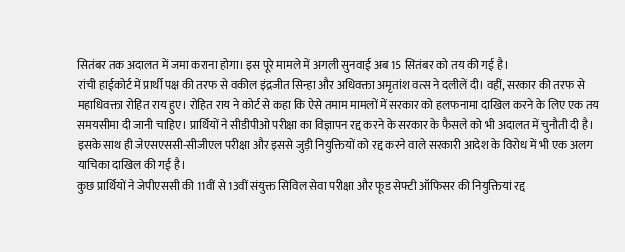सितंबर तक अदालत में जमा कराना होगा। इस पूरे मामले में अगली सुनवाई अब 15 सितंबर को तय की गई है।
रांची हाईकोर्ट में प्रार्थी पक्ष की तरफ से वकील इंद्रजीत सिन्हा और अधिवक्ता अमृतांश वत्स ने दलीलें दी। वहीं, सरकार की तरफ से महाधिवक्ता रोहित राय हुए। रोहित राय ने कोर्ट से कहा कि ऐसे तमाम मामलों में सरकार को हलफनामा दाखिल करने के लिए एक तय समयसीमा दी जानी चाहिए। प्रार्थियों ने सीडीपीओ परीक्षा का विज्ञापन रद्द करने के सरकार के फैसले को भी अदालत में चुनौती दी है। इसके साथ ही जेएसएससी-सीजीएल परीक्षा और इससे जुड़ी नियुक्तियों को रद्द करने वाले सरकारी आदेश के विरोध में भी एक अलग याचिका दाखिल की गई है।
कुछ प्रार्थियों ने जेपीएससी की 11वीं से 13वीं संयुक्त सिविल सेवा परीक्षा और फूड सेफ्टी ऑफिसर की नियुक्तियां रद्द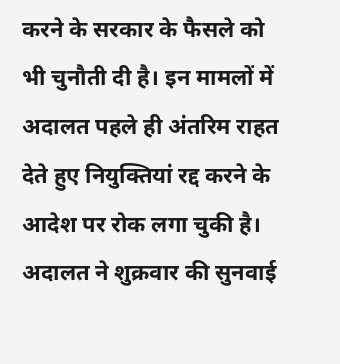करने के सरकार के फैसले को भी चुनौती दी है। इन मामलों में अदालत पहले ही अंतरिम राहत देते हुए नियुक्तियां रद्द करने के आदेश पर रोक लगा चुकी है। अदालत ने शुक्रवार की सुनवाई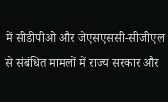में सीडीपीओ और जेएसएससी-सीजीएल से संबंधित मामलों में राज्य सरकार और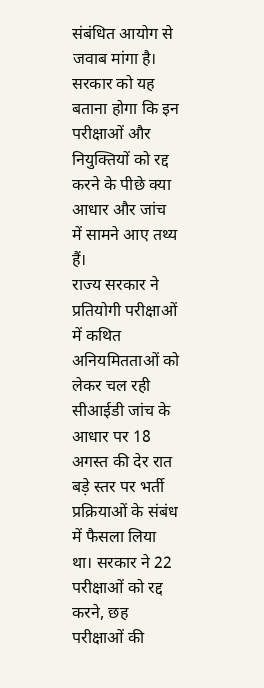संबंधित आयोग से जवाब मांगा है। सरकार को यह बताना होगा कि इन परीक्षाओं और नियुक्तियों को रद्द करने के पीछे क्या आधार और जांच में सामने आए तथ्य हैं।
राज्य सरकार ने प्रतियोगी परीक्षाओं में कथित अनियमितताओं को लेकर चल रही सीआईडी जांच के आधार पर 18 अगस्त की देर रात बड़े स्तर पर भर्ती प्रक्रियाओं के संबंध में फैसला लिया था। सरकार ने 22 परीक्षाओं को रद्द करने, छह परीक्षाओं की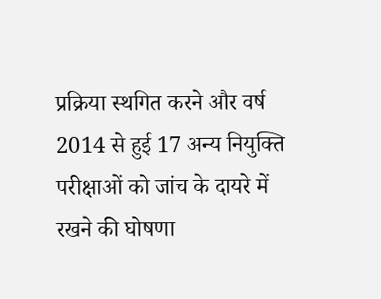प्रक्रिया स्थगित करने और वर्ष 2014 से हुई 17 अन्य नियुक्ति परीक्षाओं को जांच के दायरे में रखने की घोषणा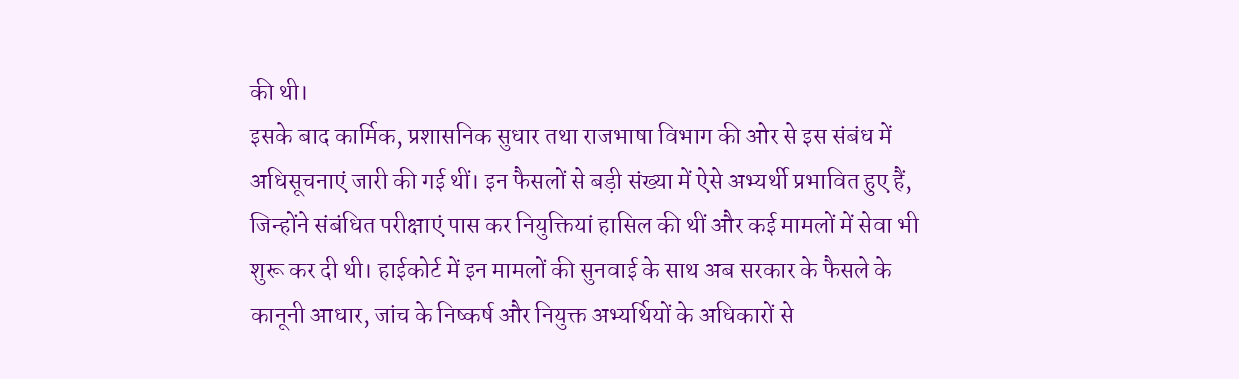की थी।
इसके बाद कार्मिक, प्रशासनिक सुधार तथा राजभाषा विभाग की ओर से इस संबंध में अधिसूचनाएं जारी की गई थीं। इन फैसलों से बड़ी संख्या में ऐसे अभ्यर्थी प्रभावित हुए हैं, जिन्होंने संबंधित परीक्षाएं पास कर नियुक्तियां हासिल की थीं और कई मामलों में सेवा भी शुरू कर दी थी। हाईकोर्ट में इन मामलों की सुनवाई के साथ अब सरकार के फैसले के कानूनी आधार, जांच के निष्कर्ष और नियुक्त अभ्यर्थियों के अधिकारों से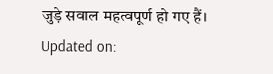जुड़े सवाल महत्वपूर्ण हो गए हैं।
Updated on: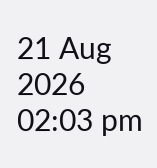21 Aug 2026 02:03 pm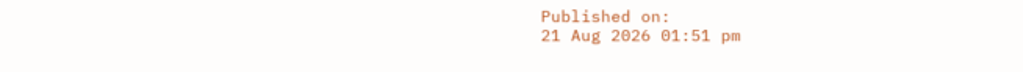Published on:
21 Aug 2026 01:51 pm